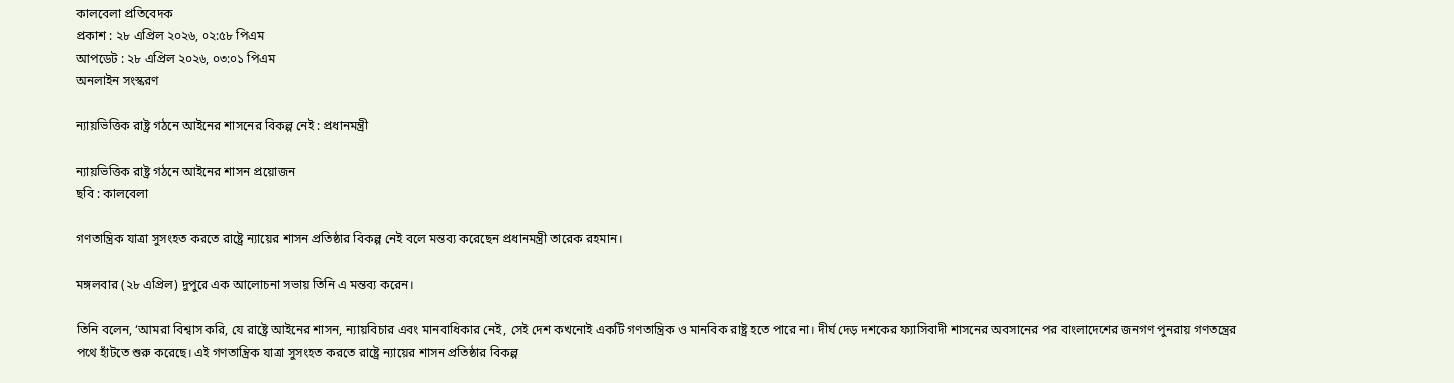কালবেলা প্রতিবেদক
প্রকাশ : ২৮ এপ্রিল ২০২৬, ০২:৫৮ পিএম
আপডেট : ২৮ এপ্রিল ২০২৬, ০৩:০১ পিএম
অনলাইন সংস্করণ

ন্যায়ভিত্তিক রাষ্ট্র গঠনে আইনের শাসনের বিকল্প নেই : প্রধানমন্ত্রী

ন্যায়ভিত্তিক রাষ্ট্র গঠনে আইনের শাসন প্রয়োজন
ছবি : কালবেলা

গণতান্ত্রিক যাত্রা সুসংহত করতে রাষ্ট্রে ন্যায়ের শাসন প্রতিষ্ঠার বিকল্প নেই বলে মন্তব্য করেছেন প্রধানমন্ত্রী তারেক রহমান।

মঙ্গলবার (২৮ এপ্রিল) দুপুরে এক আলোচনা সভায় তিনি এ মন্তব্য করেন।

তিনি বলেন, ‘আমরা বিশ্বাস করি, যে রাষ্ট্রে আইনের শাসন, ন্যায়বিচার এবং মানবাধিকার নেই, সেই দেশ কখনোই একটি গণতান্ত্রিক ও মানবিক রাষ্ট্র হতে পারে না। দীর্ঘ দেড় দশকের ফ্যাসিবাদী শাসনের অবসানের পর বাংলাদেশের জনগণ পুনরায় গণতন্ত্রের পথে হাঁটতে শুরু করেছে। এই গণতান্ত্রিক যাত্রা সুসংহত করতে রাষ্ট্রে ন্যায়ের শাসন প্রতিষ্ঠার বিকল্প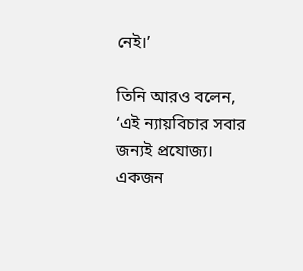নেই।’

তিনি আরও বলেন, ‘এই ন্যায়বিচার সবার জন্যই প্রযোজ্য। একজন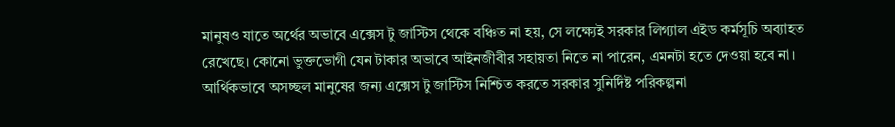মানুষও যাতে অর্থের অভাবে এক্সেস টু জাস্টিস থেকে বঞ্চিত না হয়, সে লক্ষ্যেই সরকার লিগ্যাল এইড কর্মসূচি অব্যাহত রেখেছে। কোনো ভুক্তভোগী যেন টাকার অভাবে আইনজীবীর সহায়তা নিতে না পারেন, এমনটা হতে দেওয়া হবে না। আর্থিকভাবে অসচ্ছল মানুষের জন্য এক্সেস টু জাস্টিস নিশ্চিত করতে সরকার সুনির্দিষ্ট পরিকল্পনা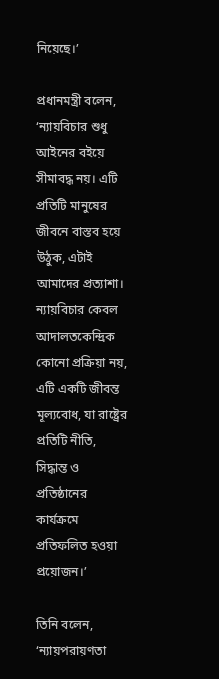নিয়েছে।’

প্রধানমন্ত্রী বলেন, ‘ন্যায়বিচার শুধু আইনের বইয়ে সীমাবদ্ধ নয়। এটি প্রতিটি মানুষের জীবনে বাস্তব হয়ে উঠুক, এটাই আমাদের প্রত্যাশা। ন্যায়বিচার কেবল আদালতকেন্দ্রিক কোনো প্রক্রিয়া নয়, এটি একটি জীবন্ত মূল্যবোধ, যা রাষ্ট্রের প্রতিটি নীতি, সিদ্ধান্ত ও প্রতিষ্ঠানের কার্যক্রমে প্রতিফলিত হওয়া প্রয়োজন।’

তিনি বলেন, ‘ন্যায়পরায়ণতা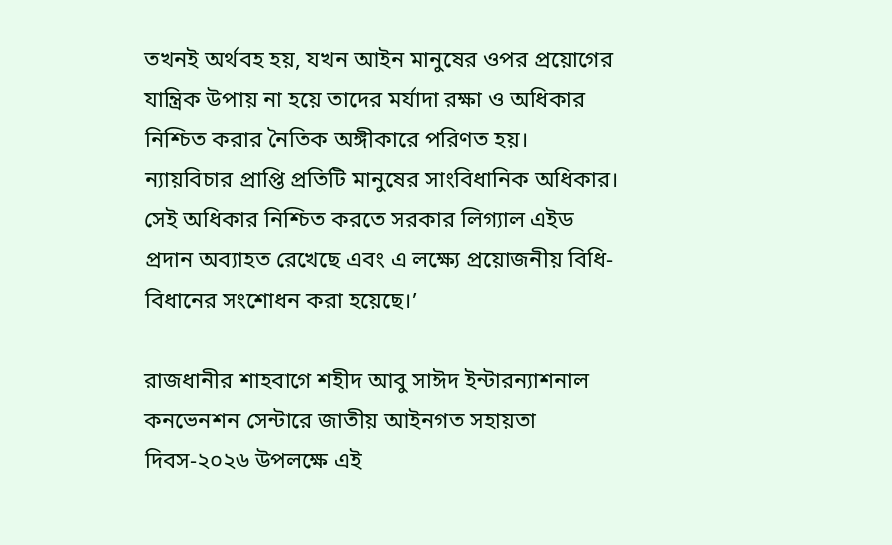তখনই অর্থবহ হয়, যখন আইন মানুষের ওপর প্রয়োগের যান্ত্রিক উপায় না হয়ে তাদের মর্যাদা রক্ষা ও অধিকার নিশ্চিত করার নৈতিক অঙ্গীকারে পরিণত হয়। ন্যায়বিচার প্রাপ্তি প্রতিটি মানুষের সাংবিধানিক অধিকার। সেই অধিকার নিশ্চিত করতে সরকার লিগ্যাল এইড প্রদান অব্যাহত রেখেছে এবং এ লক্ষ্যে প্রয়োজনীয় বিধি-বিধানের সংশোধন করা হয়েছে।’

রাজধানীর শাহবাগে শহীদ আবু সাঈদ ইন্টারন্যাশনাল কনভেনশন সেন্টারে জাতীয় আইনগত সহায়তা দিবস-২০২৬ উপলক্ষে এই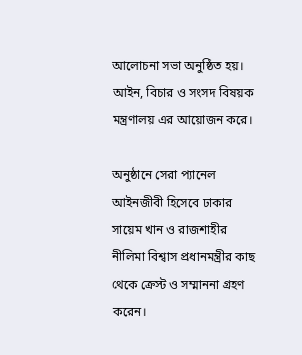আলোচনা সভা অনুষ্ঠিত হয়। আইন, বিচার ও সংসদ বিষয়ক মন্ত্রণালয় এর আয়োজন করে।

অনুষ্ঠানে সেরা প্যানেল আইনজীবী হিসেবে ঢাকার সায়েম খান ও রাজশাহীর নীলিমা বিশ্বাস প্রধানমন্ত্রীর কাছ থেকে ক্রেস্ট ও সম্মাননা গ্রহণ করেন।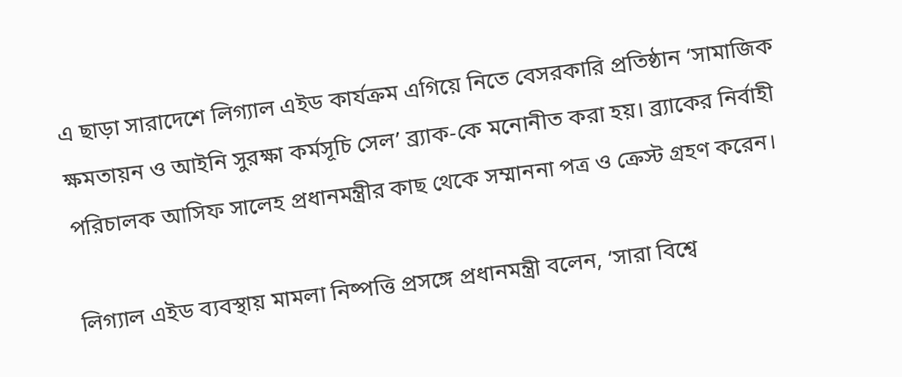এ ছাড়া সারাদেশে লিগ্যাল এইড কার্যক্রম এগিয়ে নিতে বেসরকারি প্রতিষ্ঠান ‘সামাজিক ক্ষমতায়ন ও আইনি সুরক্ষা কর্মসূচি সেল’ ব্র্যাক-কে মনোনীত করা হয়। ব্র্যাকের নির্বাহী পরিচালক আসিফ সালেহ প্রধানমন্ত্রীর কাছ থেকে সম্মাননা পত্র ও ক্রেস্ট গ্রহণ করেন।

লিগ্যাল এইড ব্যবস্থায় মামলা নিষ্পত্তি প্রসঙ্গে প্রধানমন্ত্রী বলেন, ‘সারা বিশ্বে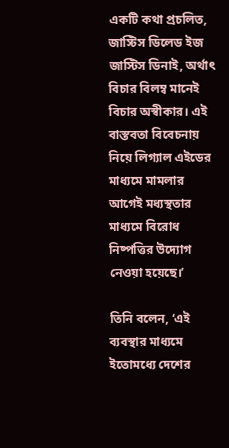একটি কথা প্রচলিত, জাস্টিস ডিলেড ইজ জাস্টিস ডিনাই, অর্থাৎ বিচার বিলম্ব মানেই বিচার অস্বীকার। এই বাস্তবতা বিবেচনায় নিয়ে লিগ্যাল এইডের মাধ্যমে মামলার আগেই মধ্যস্থতার মাধ্যমে বিরোধ নিষ্পত্তির উদ্যোগ নেওয়া হয়েছে।’

তিনি বলেন, ‘এই ব্যবস্থার মাধ্যমে ইতোমধ্যে দেশের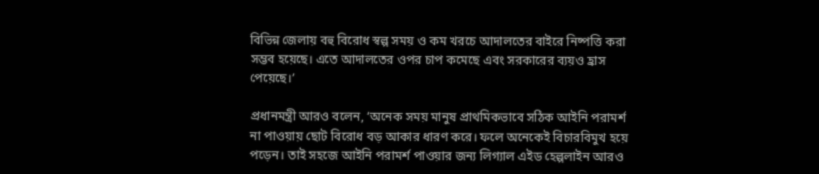বিভিন্ন জেলায় বহু বিরোধ স্বল্প সময় ও কম খরচে আদালতের বাইরে নিষ্পত্তি করা সম্ভব হয়েছে। এতে আদালতের ওপর চাপ কমেছে এবং সরকারের ব্যয়ও হ্রাস পেয়েছে।’

প্রধানমন্ত্রী আরও বলেন, ‘অনেক সময় মানুষ প্রাথমিকভাবে সঠিক আইনি পরামর্শ না পাওয়ায় ছোট বিরোধ বড় আকার ধারণ করে। ফলে অনেকেই বিচারবিমুখ হয়ে পড়েন। তাই সহজে আইনি পরামর্শ পাওয়ার জন্য লিগ্যাল এইড হেল্পলাইন আরও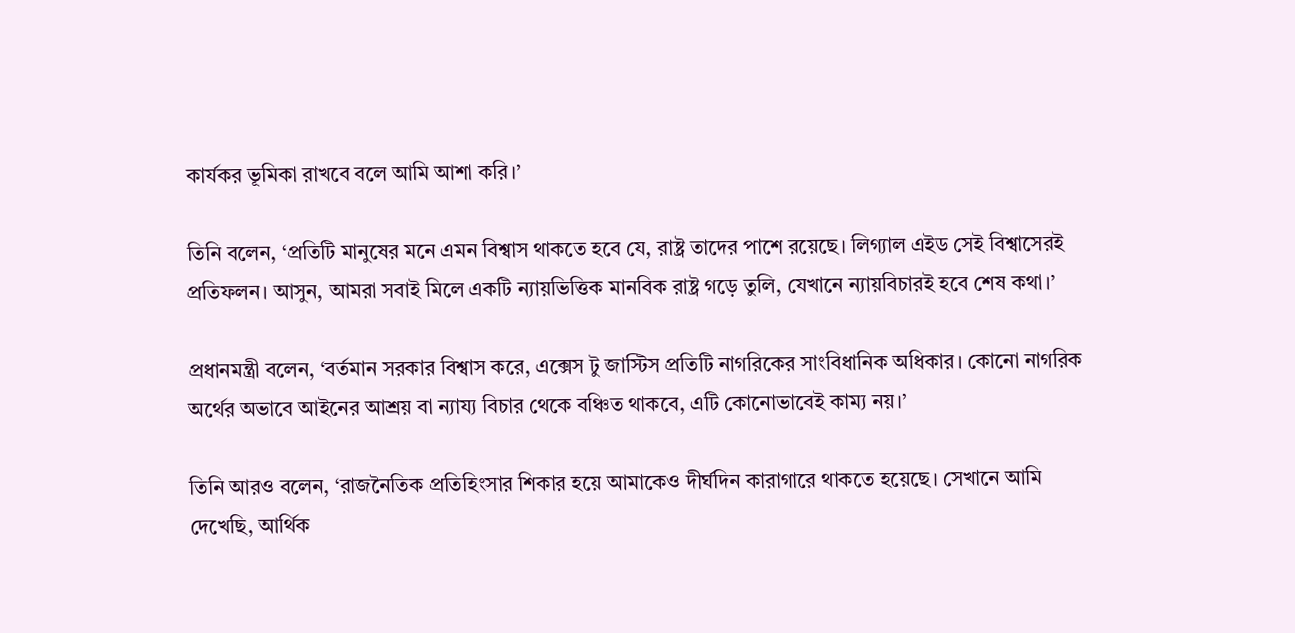কার্যকর ভূমিকা রাখবে বলে আমি আশা করি।’

তিনি বলেন, ‘প্রতিটি মানুষের মনে এমন বিশ্বাস থাকতে হবে যে, রাষ্ট্র তাদের পাশে রয়েছে। লিগ্যাল এইড সেই বিশ্বাসেরই প্রতিফলন। আসুন, আমরা সবাই মিলে একটি ন্যায়ভিত্তিক মানবিক রাষ্ট্র গড়ে তুলি, যেখানে ন্যায়বিচারই হবে শেষ কথা।’

প্রধানমন্ত্রী বলেন, ‘বর্তমান সরকার বিশ্বাস করে, এক্সেস টু জাস্টিস প্রতিটি নাগরিকের সাংবিধানিক অধিকার। কোনো নাগরিক অর্থের অভাবে আইনের আশ্রয় বা ন্যায্য বিচার থেকে বঞ্চিত থাকবে, এটি কোনোভাবেই কাম্য নয়।’

তিনি আরও বলেন, ‘রাজনৈতিক প্রতিহিংসার শিকার হয়ে আমাকেও দীর্ঘদিন কারাগারে থাকতে হয়েছে। সেখানে আমি দেখেছি, আর্থিক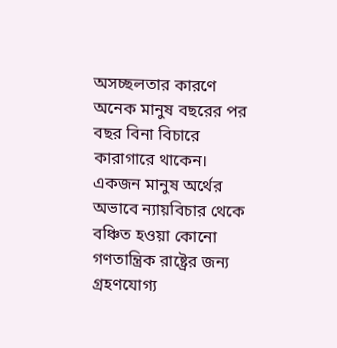অসচ্ছলতার কারণে অনেক মানুষ বছরের পর বছর বিনা বিচারে কারাগারে থাকেন। একজন মানুষ অর্থের অভাবে ন্যায়বিচার থেকে বঞ্চিত হওয়া কোনো গণতান্ত্রিক রাষ্ট্রের জন্য গ্রহণযোগ্য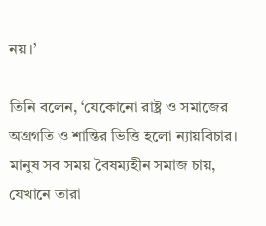নয়।’

তিনি বলেন, ‘যেকোনো রাষ্ট্র ও সমাজের অগ্রগতি ও শান্তির ভিত্তি হলো ন্যায়বিচার। মানুষ সব সময় বৈষম্যহীন সমাজ চায়, যেখানে তারা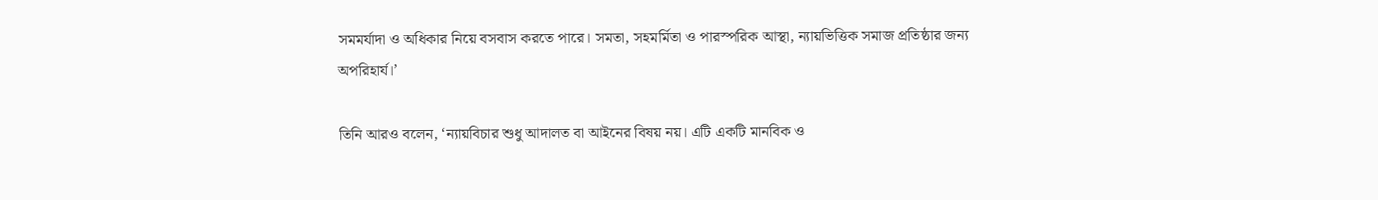সমমর্যাদা ও অধিকার নিয়ে বসবাস করতে পারে। সমতা, সহমর্মিতা ও পারস্পরিক আস্থা, ন্যায়ভিত্তিক সমাজ প্রতিষ্ঠার জন্য অপরিহার্য।’

তিনি আরও বলেন, ‘ন্যায়বিচার শুধু আদালত বা আইনের বিষয় নয়। এটি একটি মানবিক ও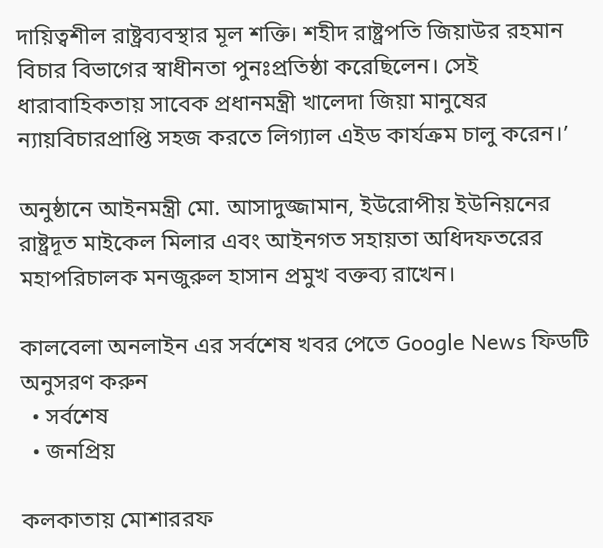দায়িত্বশীল রাষ্ট্রব্যবস্থার মূল শক্তি। শহীদ রাষ্ট্রপতি জিয়াউর রহমান বিচার বিভাগের স্বাধীনতা পুনঃপ্রতিষ্ঠা করেছিলেন। সেই ধারাবাহিকতায় সাবেক প্রধানমন্ত্রী খালেদা জিয়া মানুষের ন্যায়বিচারপ্রাপ্তি সহজ করতে লিগ্যাল এইড কার্যক্রম চালু করেন।’

অনুষ্ঠানে আইনমন্ত্রী মো. আসাদুজ্জামান, ইউরোপীয় ইউনিয়নের রাষ্ট্রদূত মাইকেল মিলার এবং আইনগত সহায়তা অধিদফতরের মহাপরিচালক মনজুরুল হাসান প্রমুখ বক্তব্য রাখেন।

কালবেলা অনলাইন এর সর্বশেষ খবর পেতে Google News ফিডটি অনুসরণ করুন
  • সর্বশেষ
  • জনপ্রিয়

কলকাতায় মোশাররফ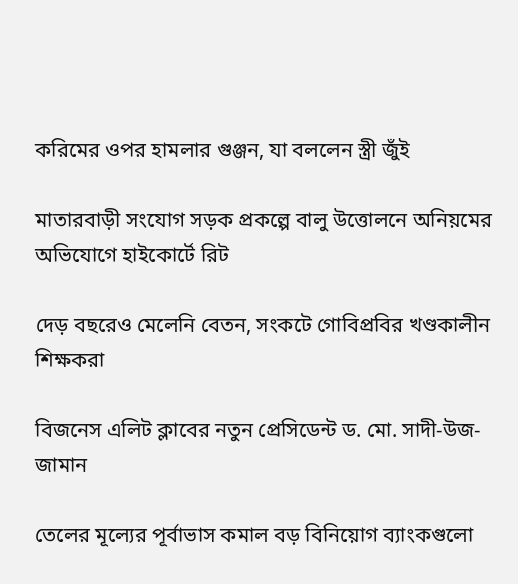করিমের ওপর হামলার গুঞ্জন, যা বললেন স্ত্রী জুঁই

মাতারবাড়ী সংযোগ সড়ক প্রকল্পে বালু উত্তোলনে অনিয়মের অভিযোগে হাইকোর্টে রিট

দেড় বছরেও মেলেনি বেতন, সংকটে গোবিপ্রবির খণ্ডকালীন শিক্ষকরা

বিজনেস এলিট ক্লাবের নতুন প্রেসিডেন্ট ড. মো. সাদী-উজ-জামান

তেলের মূল্যের পূর্বাভাস কমাল বড় বিনিয়োগ ব্যাংকগুলো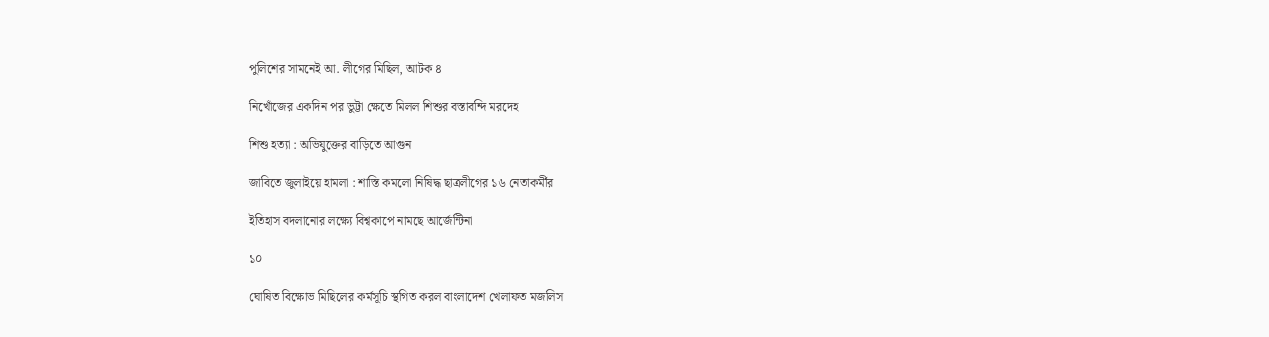পুলিশের সামনেই আ. লীগের মিছিল, আটক ৪

নিখোঁজের একদিন পর ভুট্টা ক্ষেতে মিলল শিশুর বস্তাবন্দি মরদেহ

শিশু হত্যা : অভিযুক্তের বাড়িতে আগুন

জাবিতে জুলাইয়ে হামলা : শাস্তি কমলো নিষিদ্ধ ছাত্রলীগের ১৬ নেতাকর্মীর

ইতিহাস বদলানোর লক্ষ্যে বিশ্বকাপে নামছে আর্জেন্টিনা

১০

ঘোষিত বিক্ষোভ মিছিলের কর্মসূচি স্থগিত করল বাংলাদেশ খেলাফত মজলিস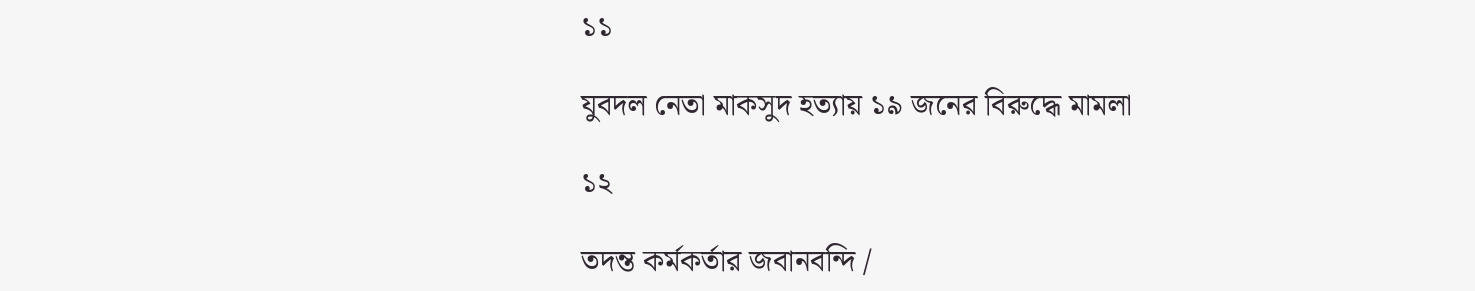১১

যুবদল নেতা মাকসুদ হত্যায় ১৯ জনের বিরুদ্ধে মামলা

১২

তদন্ত কর্মকর্তার জবানবন্দি /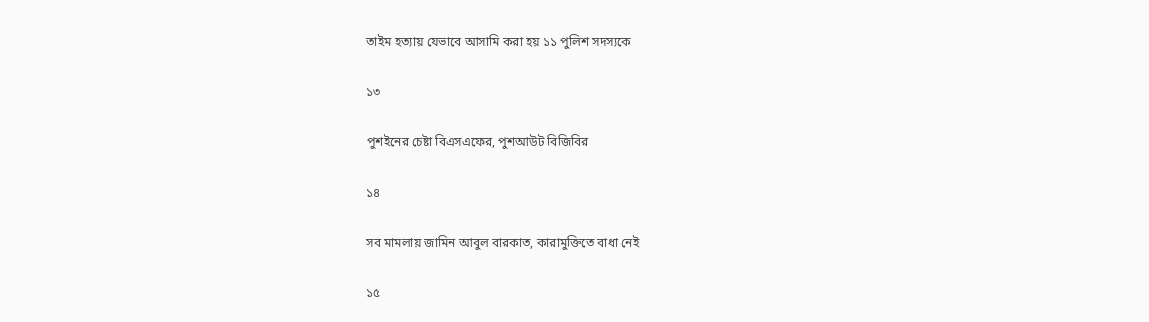তাইম হত্যায় যেভাবে আসামি করা হয় ১১ পুলিশ সদস্যকে

১৩

পুশইনের চেষ্টা বিএসএফের, পুশআউট বিজিবির

১৪

সব মামলায় জামিন আবুল বারকাত, কারামুক্তিতে বাধা নেই

১৫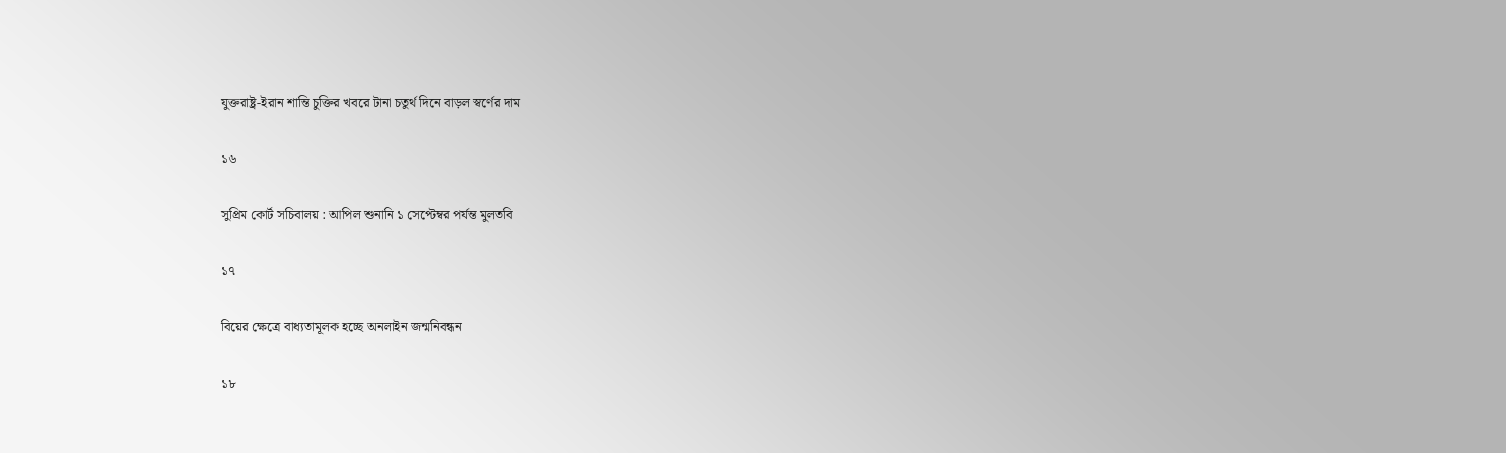যুক্তরাষ্ট্র-ইরান শান্তি চুক্তির খবরে টানা চতুর্থ দিনে বাড়ল স্বর্ণের দাম

১৬

সুপ্রিম কোর্ট সচিবালয় : আপিল শুনানি ১ সেপ্টেম্বর পর্যন্ত মুলতবি

১৭

বিয়ের ক্ষেত্রে বাধ্যতামূলক হচ্ছে অনলাইন জন্মনিবন্ধন

১৮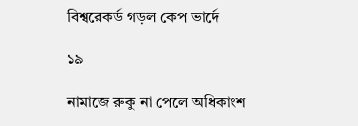বিশ্বরেকর্ড গড়ল কেপ ভার্দে

১৯

নামাজে রুকু না পেলে অধিকাংশ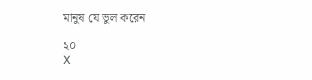মানুষ যে ভুল করেন

২০
X